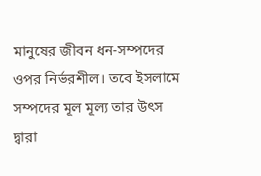মানুষের জীবন ধন-সম্পদের ওপর নির্ভরশীল। তবে ইসলামে সম্পদের মূল মূল্য তার উৎস দ্বারা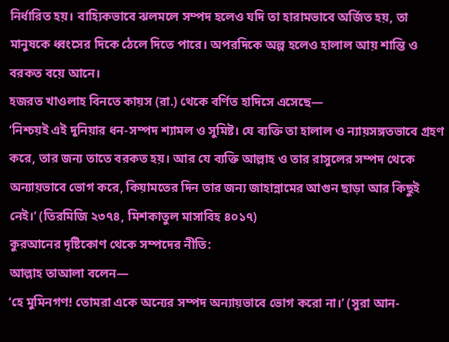নির্ধারিত হয়। বাহ্যিকভাবে ঝলমলে সম্পদ হলেও যদি তা হারামভাবে অর্জিত হয়, তা মানুষকে ধ্বংসের দিকে ঠেলে দিতে পারে। অপরদিকে অল্প হলেও হালাল আয় শান্তি ও বরকত বয়ে আনে।
হজরত খাওলাহ বিনতে কায়স (রা.) থেকে বর্ণিত হাদিসে এসেছে—
‘নিশ্চয়ই এই দুনিয়ার ধন-সম্পদ শ্যামল ও সুমিষ্ট। যে ব্যক্তি তা হালাল ও ন্যায়সঙ্গতভাবে গ্রহণ করে, তার জন্য তাতে বরকত হয়। আর যে ব্যক্তি আল্লাহ ও তার রাসুলের সম্পদ থেকে অন্যায়ভাবে ভোগ করে, কিয়ামতের দিন তার জন্য জাহান্নামের আগুন ছাড়া আর কিছুই নেই।’ (তিরমিজি ২৩৭৪, মিশকাতুল মাসাবিহ ৪০১৭)
কুরআনের দৃষ্টিকোণ থেকে সম্পদের নীতি:
আল্লাহ তাআলা বলেন—
‘হে মুমিনগণ! তোমরা একে অন্যের সম্পদ অন্যায়ভাবে ভোগ করো না।’ (সুরা আন-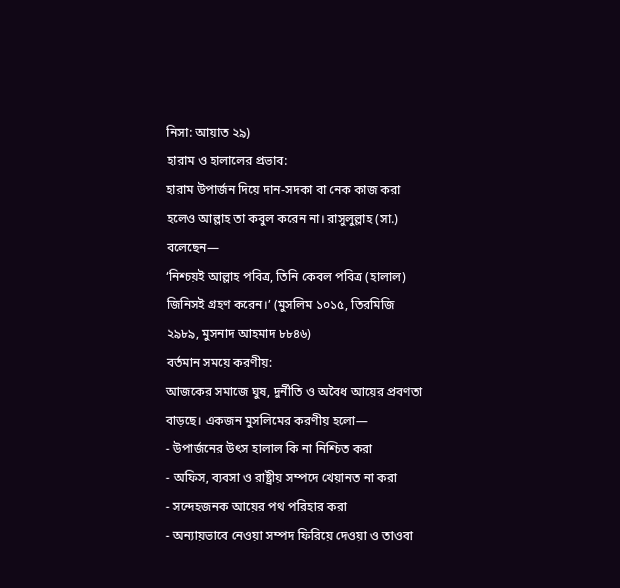নিসা: আয়াত ২৯)
হারাম ও হালালের প্রভাব:
হারাম উপার্জন দিয়ে দান-সদকা বা নেক কাজ করা হলেও আল্লাহ তা কবুল করেন না। রাসুলুল্লাহ (সা.) বলেছেন—
‘নিশ্চয়ই আল্লাহ পবিত্র, তিনি কেবল পবিত্র (হালাল) জিনিসই গ্রহণ করেন।’ (মুসলিম ১০১৫, তিরমিজি ২৯৮৯, মুসনাদ আহমাদ ৮৮৪৬)
বর্তমান সময়ে করণীয়:
আজকের সমাজে ঘুষ, দুর্নীতি ও অবৈধ আয়ের প্রবণতা বাড়ছে। একজন মুসলিমের করণীয় হলো—
- উপার্জনের উৎস হালাল কি না নিশ্চিত করা
- অফিস, ব্যবসা ও রাষ্ট্রীয় সম্পদে খেয়ানত না করা
- সন্দেহজনক আয়ের পথ পরিহার করা
- অন্যায়ভাবে নেওয়া সম্পদ ফিরিয়ে দেওয়া ও তাওবা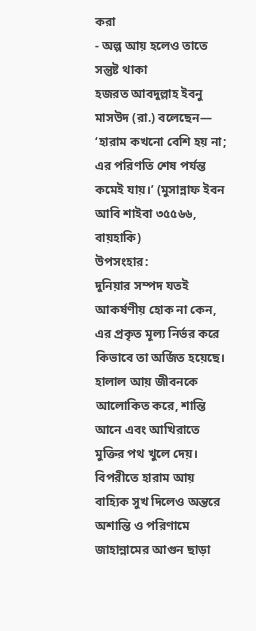করা
- অল্প আয় হলেও তাতে সন্তুষ্ট থাকা
হজরত আবদুল্লাহ ইবনু মাসউদ (রা.) বলেছেন—
‘হারাম কখনো বেশি হয় না; এর পরিণতি শেষ পর্যন্ত কমেই যায়।’ (মুসান্নাফ ইবন আবি শাইবা ৩৫৫৬৬, বায়হাকি)
উপসংহার:
দুনিয়ার সম্পদ যতই আকর্ষণীয় হোক না কেন, এর প্রকৃত মূল্য নির্ভর করে কিভাবে তা অর্জিত হয়েছে। হালাল আয় জীবনকে আলোকিত করে, শান্তি আনে এবং আখিরাতে মুক্তির পথ খুলে দেয়। বিপরীতে হারাম আয় বাহ্যিক সুখ দিলেও অন্তরে অশান্তি ও পরিণামে জাহান্নামের আগুন ছাড়া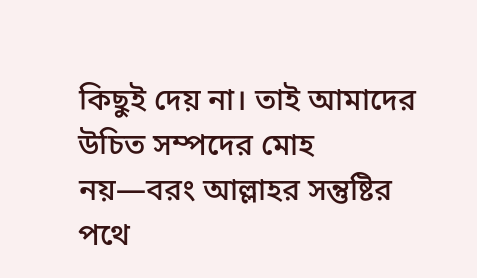কিছুই দেয় না। তাই আমাদের উচিত সম্পদের মোহ নয়—বরং আল্লাহর সন্তুষ্টির পথে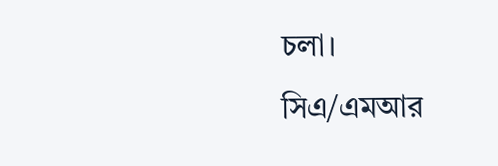চলা।
সিএ/এমআর